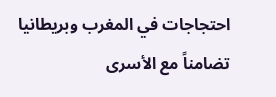احتجاجات في المغرب وبريطانيا تضامناً مع الأسرى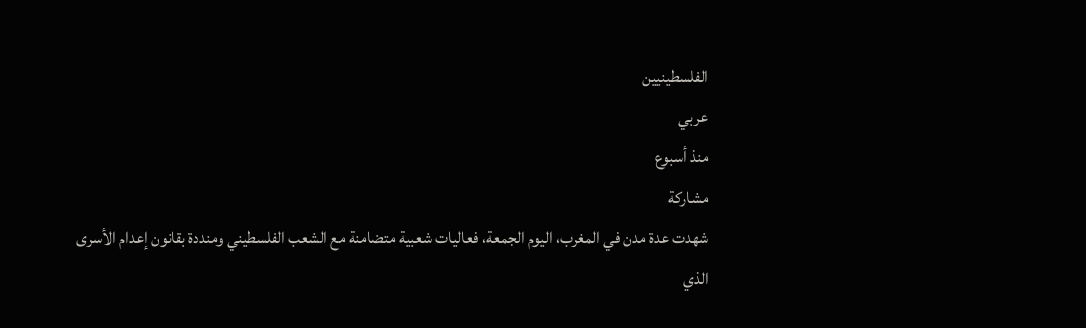الفلسطينيين
عربي
منذ أسبوع
مشاركة
شهدت عدة مدن في المغرب، اليوم الجمعة، فعاليات شعبية متضامنة مع الشعب الفلسطيني ومنددة بقانون إعدام الأسرى الذي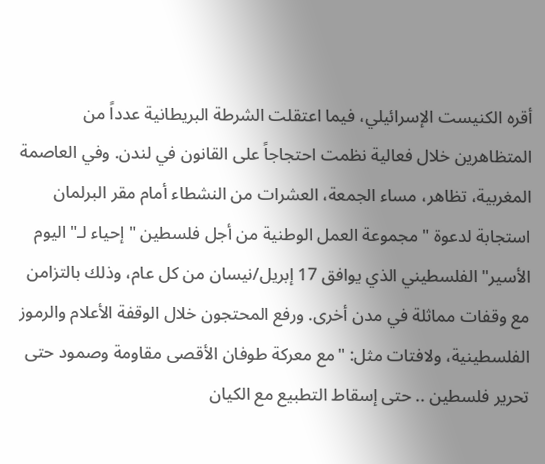أقره الكنيست الإسرائيلي، فيما اعتقلت الشرطة البريطانية عدداً من المتظاهرين خلال فعالية نظمت احتجاجاً على القانون في لندن. وفي العاصمة المغربية، تظاهر، مساء الجمعة، العشرات من النشطاء أمام مقر البرلمان استجابة لدعوة "مجموعة العمل الوطنية من أجل فلسطين " إحياء لـ"اليوم الأسير" الفلسطيني الذي يوافق 17 إبريل/نيسان من كل عام، وذلك بالتزامن مع وقفات مماثلة في مدن أخرى. ورفع المحتجون خلال الوقفة الأعلام والرموز الفلسطينية، ولافتات مثل: "مع معركة طوفان الأقصى مقاومة وصمود حتى تحرير فلسطين .. حتى إسقاط التطبيع مع الكيان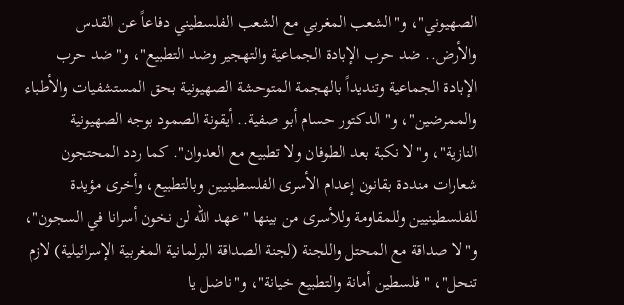الصهيوني"، و"الشعب المغربي مع الشعب الفلسطيني دفاعاً عن القدس والأرض.. ضد حرب الإبادة الجماعية والتهجير وضد التطبيع"، و"ضد حرب الإبادة الجماعية وتنديداً بالهجمة المتوحشة الصهيونية بحق المستشفيات والأطباء والممرضين"، و"الدكتور حسام أبو صفية.. أيقونة الصمود بوجه الصهيونية النازية"، و"لا نكبة بعد الطوفان ولا تطبيع مع العدوان". كما ردد المحتجون شعارات منددة بقانون إعدام الأسرى الفلسطينيين وبالتطبيع، وأخرى مؤيدة للفلسطينيين وللمقاومة وللأسرى من بينها "عهد الله لن نخون أسرانا في السجون"، و"لا صداقة مع المحتل واللجنة (لجنة الصداقة البرلمانية المغربية الإسرائيلية) لازم تنحل"، "فلسطين أمانة والتطبيع خيانة"، و"ناضل يا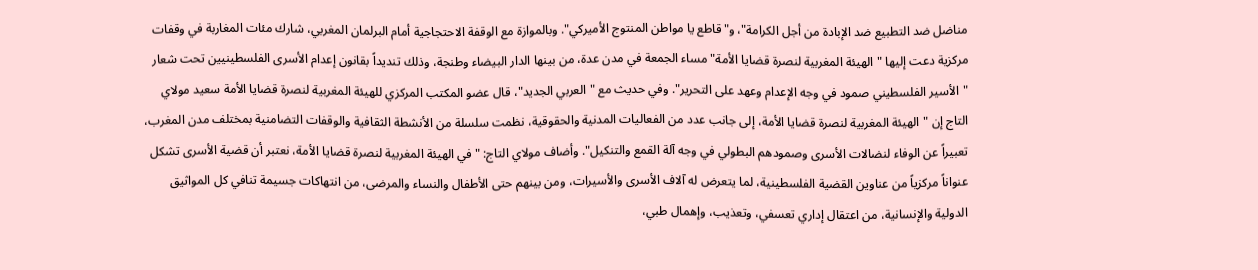مناضل ضد التطبيع ضد الإبادة من أجل الكرامة"، و"قاطع يا مواطن المنتوج الأميركي". وبالموازة مع الوقفة الاحتجاجية أمام البرلمان المغربي، شارك مئات المغاربة في وقفات مركزية دعت إليها "الهيئة المغربية لنصرة قضايا الأمة" مساء الجمعة في مدن عدة، من بينها الدار البيضاء وطنجة، وذلك تنديداً بقانون إعدام الأسرى الفلسطينيين تحت شعار "الأسير الفلسطيني صمود في وجه الإعدام وعهد على التحرير". وفي حديث مع "العربي الجديد"، قال عضو المكتب المركزي للهيئة المغربية لنصرة قضايا الأمة سعيد مولاي التاج إن "الهيئة المغربية لنصرة قضايا الأمة، إلى جانب عدد من الفعاليات المدنية والحقوقية، نظمت سلسلة من الأنشطة الثقافية والوقفات التضامنية بمختلف مدن المغرب، تعبيراً عن الوفاء لنضالات الأسرى وصمودهم البطولي في وجه آلة القمع والتنكيل". وأضاف مولاي التاج: "في الهيئة المغربية لنصرة قضايا الأمة، نعتبر أن قضية الأسرى تشكل عنواناً مركزياً من عناوين القضية الفلسطينية، لما يتعرض له آلاف الأسرى والأسيرات، ومن بينهم حتى الأطفال والنساء والمرضى، من انتهاكات جسيمة تنافي كل المواثيق الدولية والإنسانية، من اعتقال إداري تعسفي، وتعذيب، وإهمال طبي،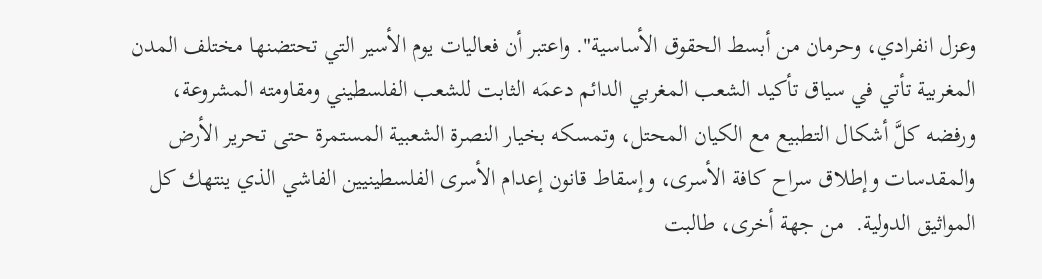وعزل انفرادي، وحرمان من أبسط الحقوق الأساسية". واعتبر أن فعاليات يوم الأسير التي تحتضنها مختلف المدن المغربية تأتي في سياق تأكيد الشعب المغربي الدائم دعمَه الثابت للشعب الفلسطيني ومقاومته المشروعة، ورفضه كلَّ أشكال التطبيع مع الكيان المحتل، وتمسكه بخيار النصرة الشعبية المستمرة حتى تحرير الأرض والمقدسات وإطلاق سراح كافة الأسرى، وإسقاط قانون إعدام الأسرى الفلسطينيين الفاشي الذي ينتهك كل المواثيق الدولية.  من جهة أخرى، طالبت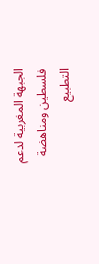الجبهة المغربية لدعم فلسطين ومناهضة التطبيع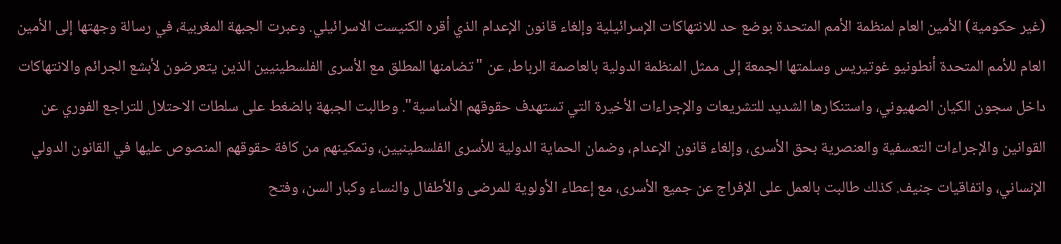(غير حكومية) الأمين العام لمنظمة الأمم المتحدة بوضع حد للانتهاكات الإسرائيلية وإلغاء قانون الإعدام الذي أقره الكنيست الاسرائيلي. وعبرت الجبهة المغربية، في رسالة وجهتها إلى الأمين العام للأمم المتحدة أنطونيو غوتيريس وسلمتها الجمعة إلى ممثل المنظمة الدولية بالعاصمة الرباط، عن "تضامنها المطلق مع الأسرى الفلسطينيين الذين يتعرضون لأبشع الجرائم والانتهاكات داخل سجون الكيان الصهيوني، واستنكارها الشديد للتشريعات والإجراءات الأخيرة التي تستهدف حقوقهم الأساسية". وطالبت الجبهة بالضغط على سلطات الاحتلال للتراجع الفوري عن القوانين والإجراءات التعسفية والعنصرية بحق الأسرى، وإلغاء قانون الإعدام، وضمان الحماية الدولية للأسرى الفلسطينيين، وتمكينهم من كافة حقوقهم المنصوص عليها في القانون الدولي الإنساني، واتفاقيات جنيف. كذلك طالبت بالعمل على الإفراج عن جميع الأسرى، مع إعطاء الأولوية للمرضى والأطفال والنساء وكبار السن، وفتح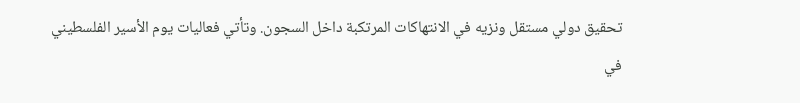تحقيق دولي مستقل ونزيه في الانتهاكات المرتكبة داخل السجون. وتأتي فعاليات يوم الأسير الفلسطيني في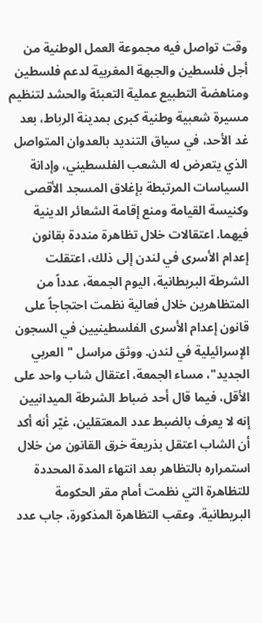وقت تواصل فيه مجموعة العمل الوطنية من أجل فلسطين والجبهة المغربية لدعم فلسطين ومناهضة التطبيع عملية التعبئة والحشد لتنظيم مسيرة شعبية وطنية كبرى بمدينة الرباط، بعد غد الأحد، في سياق التنديد بالعدوان المتواصل الذي يتعرض له الشعب الفلسطيني، وإدانة السياسات المرتبطة بإغلاق المسجد الأقصى وكنيسة القيامة ومنع إقامة الشعائر الدينية فيهما. اعتقالات خلال تظاهرة منددة بقانون إعدام الأسرى في لندن إلى ذلك، اعتقلت الشرطة البريطانية، اليوم الجمعة، عدداً من المتظاهرين خلال فعالية نظمت احتجاجاً على قانون إعدام الأسرى الفلسطينيين في السجون الإسرائيلية في لندن. ووثق مراسل "العربي الجديد"، مساء الجمعة، اعتقال شاب واحد على الأقل، فيما قال أحد ضباط الشرطة الميدانيين إنه لا يعرف بالضبط عدد المعتقلين، غيّر أنه أكد أن الشاب اعتقل بذريعة خرق القانون من خلال استمراره بالتظاهر بعد انتهاء المدة المحددة للتظاهرة التي نظمت أمام مقر الحكومة البريطانية. وعقب التظاهرة المذكورة، جاب عدد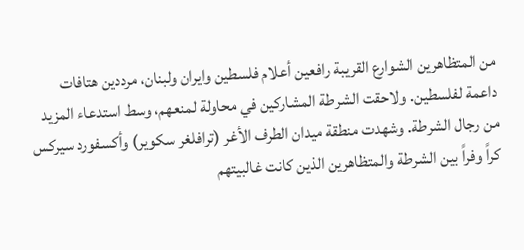من المتظاهرين الشوارع القريبة رافعين أعلام فلسطين وايران ولبنان، مرددين هتافات داعمة لفلسطين. ولاحقت الشرطة المشاركين في محاولة لمنعهم، وسط استدعاء المزيد من رجال الشرطة. وشهدت منطقة ميدان الطرف الأغر (ترافلغر سكوير) وأكسفورد سيركس كراً وفراً بين الشرطة والمتظاهرين الذين كانت غالبيتهم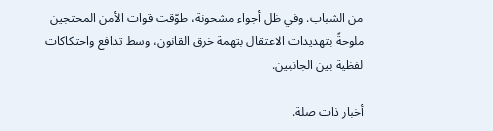من الشباب. وفي ظل أجواء مشحونة، طوّقت قوات الأمن المحتجين ملوحةً بتهديدات الاعتقال بتهمة خرق القانون، وسط تدافع واحتكاكات لفظية بين الجانبين.

أخبار ذات صلة.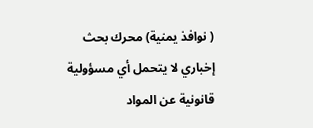( نوافذ يمنية) محرك بحث إخباري لا يتحمل أي مسؤولية قانونية عن المواد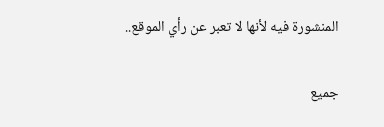المنشورة فيه لأنها لا تعبر عن رأي الموقع..

جميع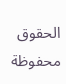الحقوق محفوظة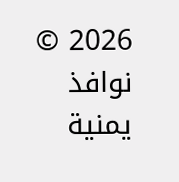2026 © نوافذ يمنية